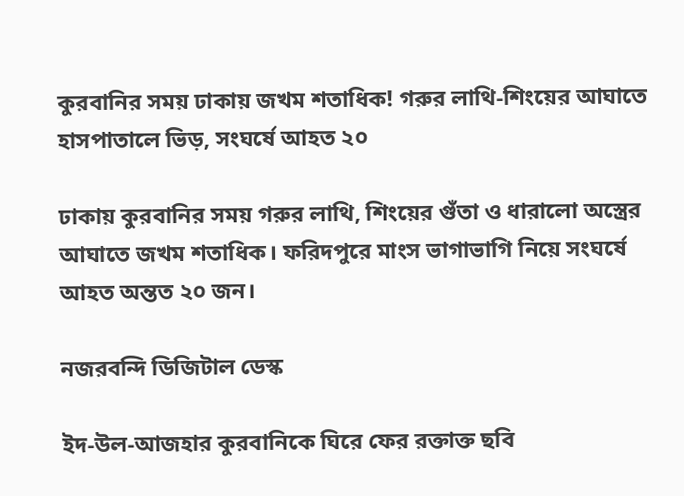কুরবানির সময় ঢাকায় জখম শতাধিক! গরুর লাথি-শিংয়ের আঘাতে হাসপাতালে ভিড়, সংঘর্ষে আহত ২০

ঢাকায় কুরবানির সময় গরুর লাথি, শিংয়ের গুঁতা ও ধারালো অস্ত্রের আঘাতে জখম শতাধিক। ফরিদপুরে মাংস ভাগাভাগি নিয়ে সংঘর্ষে আহত অন্তত ২০ জন।

নজরবন্দি ডিজিটাল ডেস্ক

ইদ-উল-আজহার কুরবানিকে ঘিরে ফের রক্তাক্ত ছবি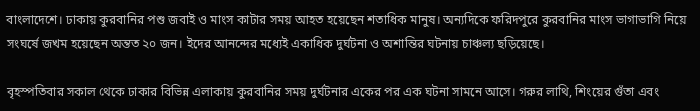বাংলাদেশে। ঢাকায় কুরবানির পশু জবাই ও মাংস কাটার সময় আহত হয়েছেন শতাধিক মানুষ। অন্যদিকে ফরিদপুরে কুরবানির মাংস ভাগাভাগি নিয়ে সংঘর্ষে জখম হয়েছেন অন্তত ২০ জন। ইদের আনন্দের মধ্যেই একাধিক দুর্ঘটনা ও অশান্তির ঘটনায় চাঞ্চল্য ছড়িয়েছে।

বৃহস্পতিবার সকাল থেকে ঢাকার বিভিন্ন এলাকায় কুরবানির সময় দুর্ঘটনার একের পর এক ঘটনা সামনে আসে। গরুর লাথি, শিংয়ের গুঁতা এবং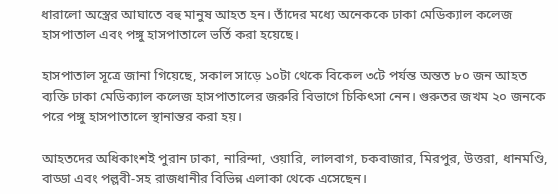ধারালো অস্ত্রের আঘাতে বহু মানুষ আহত হন। তাঁদের মধ্যে অনেককে ঢাকা মেডিক্যাল কলেজ হাসপাতাল এবং পঙ্গু হাসপাতালে ভর্তি করা হয়েছে।

হাসপাতাল সূত্রে জানা গিয়েছে, সকাল সাড়ে ১০টা থেকে বিকেল ৩টে পর্যন্ত অন্তত ৮০ জন আহত ব্যক্তি ঢাকা মেডিক্যাল কলেজ হাসপাতালের জরুরি বিভাগে চিকিৎসা নেন। গুরুতর জখম ২০ জনকে পরে পঙ্গু হাসপাতালে স্থানান্তর করা হয়।

আহতদের অধিকাংশই পুরান ঢাকা, নারিন্দা, ওয়ারি, লালবাগ, চকবাজার, মিরপুর, উত্তরা, ধানমণ্ডি, বাড্ডা এবং পল্লবী-সহ রাজধানীর বিভিন্ন এলাকা থেকে এসেছেন।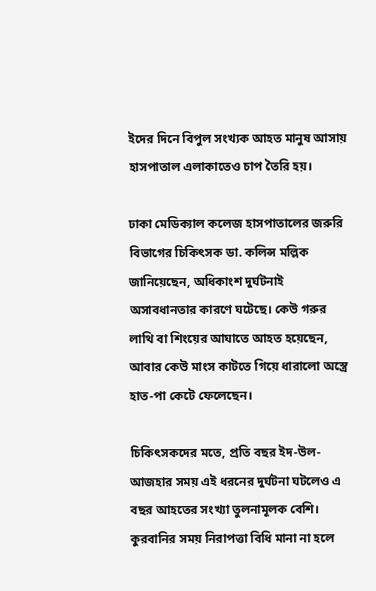ইদের দিনে বিপুল সংখ্যক আহত মানুষ আসায় হাসপাতাল এলাকাতেও চাপ তৈরি হয়।

ঢাকা মেডিক্যাল কলেজ হাসপাতালের জরুরি বিভাগের চিকিৎসক ডা. কলিন্স মল্লিক জানিয়েছেন, অধিকাংশ দুর্ঘটনাই অসাবধানতার কারণে ঘটেছে। কেউ গরুর লাথি বা শিংয়ের আঘাতে আহত হয়েছেন, আবার কেউ মাংস কাটতে গিয়ে ধারালো অস্ত্রে হাত-পা কেটে ফেলেছেন।

চিকিৎসকদের মতে, প্রতি বছর ইদ-উল-আজহার সময় এই ধরনের দুর্ঘটনা ঘটলেও এ বছর আহতের সংখ্যা তুলনামূলক বেশি। কুরবানির সময় নিরাপত্তা বিধি মানা না হলে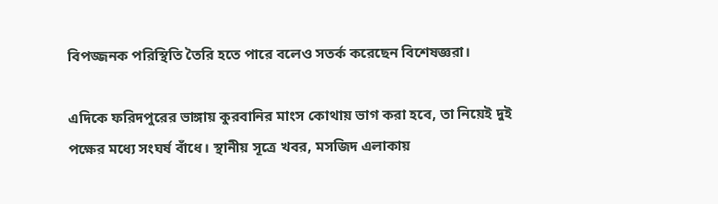বিপজ্জনক পরিস্থিতি তৈরি হতে পারে বলেও সতর্ক করেছেন বিশেষজ্ঞরা।

এদিকে ফরিদপুরের ভাঙ্গায় কুরবানির মাংস কোথায় ভাগ করা হবে, তা নিয়েই দুই পক্ষের মধ্যে সংঘর্ষ বাঁধে। স্থানীয় সূত্রে খবর, মসজিদ এলাকায়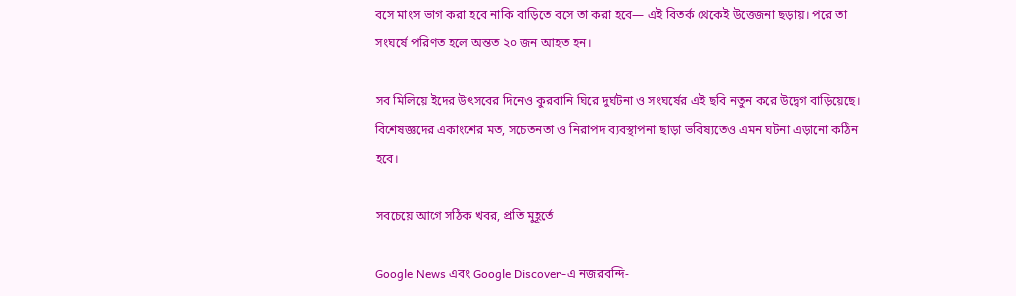বসে মাংস ভাগ করা হবে নাকি বাড়িতে বসে তা করা হবে— এই বিতর্ক থেকেই উত্তেজনা ছড়ায়। পরে তা সংঘর্ষে পরিণত হলে অন্তত ২০ জন আহত হন।

সব মিলিয়ে ইদের উৎসবের দিনেও কুরবানি ঘিরে দুর্ঘটনা ও সংঘর্ষের এই ছবি নতুন করে উদ্বেগ বাড়িয়েছে। বিশেষজ্ঞদের একাংশের মত, সচেতনতা ও নিরাপদ ব্যবস্থাপনা ছাড়া ভবিষ্যতেও এমন ঘটনা এড়ানো কঠিন হবে।

সবচেয়ে আগে সঠিক খবর, প্রতি মুহূর্তে

Google News এবং Google Discover-এ নজরবন্দি-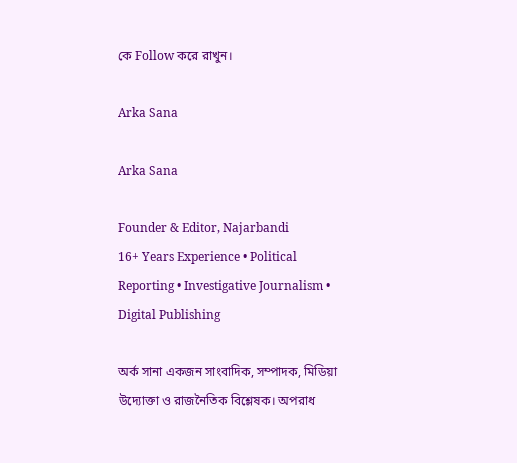কে Follow করে রাখুন।

Arka Sana

Arka Sana

Founder & Editor, Najarbandi
16+ Years Experience • Political Reporting • Investigative Journalism • Digital Publishing

অর্ক সানা একজন সাংবাদিক, সম্পাদক, মিডিয়া উদ্যোক্তা ও রাজনৈতিক বিশ্লেষক। অপরাধ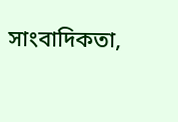সাংবাদিকতা,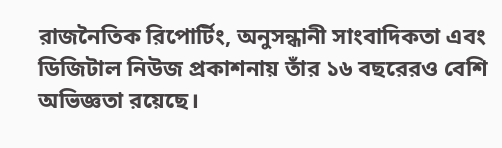রাজনৈতিক রিপোর্টিং, অনুসন্ধানী সাংবাদিকতা এবং ডিজিটাল নিউজ প্রকাশনায় তাঁর ১৬ বছরেরও বেশি অভিজ্ঞতা রয়েছে।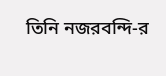তিনি নজরবন্দি-র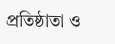প্রতিষ্ঠাতা ও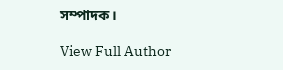সম্পাদক।

View Full Author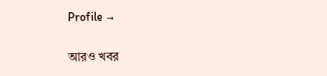Profile →

আরও খবর